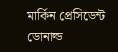মার্কিন প্রেসিডেন্ট ডোনাল্ড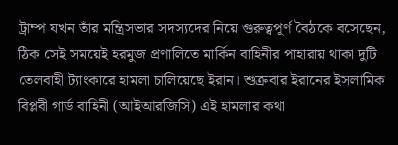ট্রাম্প যখন তাঁর মন্ত্রিসভার সদস্যদের নিয়ে গুরুত্বপূর্ণ বৈঠকে বসেছেন, ঠিক সেই সময়েই হরমুজ প্রণালিতে মার্কিন বাহিনীর পাহারায় থাকা দুটি তেলবাহী ট্যাংকারে হামলা চালিয়েছে ইরান। শুক্রবার ইরানের ইসলামিক বিপ্লবী গার্ড বাহিনী (আইআরজিসি) এই হামলার কথা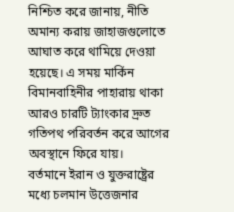নিশ্চিত করে জানায়, নীতি অমান্য করায় জাহাজগুলোতে আঘাত করে থামিয়ে দেওয়া হয়েছে। এ সময় মার্কিন বিমানবাহিনীর পাহারায় থাকা আরও চারটি ট্যাংকার দ্রুত গতিপথ পরিবর্তন করে আগের অবস্থানে ফিরে যায়।
বর্তমানে ইরান ও যুক্তরাষ্ট্রের মধ্যে চলমান উত্তেজনার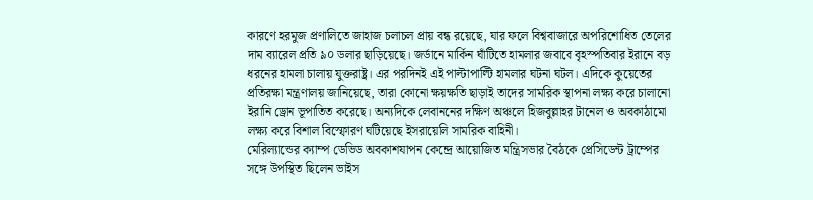কারণে হরমুজ প্রণালিতে জাহাজ চলাচল প্রায় বন্ধ রয়েছে, যার ফলে বিশ্ববাজারে অপরিশোধিত তেলের দাম ব্যারেল প্রতি ৯০ ডলার ছাড়িয়েছে। জর্ডানে মার্কিন ঘাঁটিতে হামলার জবাবে বৃহস্পতিবার ইরানে বড় ধরনের হামলা চালায় যুক্তরাষ্ট্র। এর পরদিনই এই পাল্টাপাল্টি হামলার ঘটনা ঘটল। এদিকে কুয়েতের প্রতিরক্ষা মন্ত্রণালয় জানিয়েছে, তারা কোনো ক্ষয়ক্ষতি ছাড়াই তাদের সামরিক স্থাপনা লক্ষ্য করে চালানো ইরানি ড্রোন ভূপাতিত করেছে। অন্যদিকে লেবাননের দক্ষিণ অঞ্চলে হিজবুল্লাহর টানেল ও অবকাঠামো লক্ষ্য করে বিশাল বিস্ফোরণ ঘটিয়েছে ইসরায়েলি সামরিক বাহিনী।
মেরিল্যান্ডের ক্যাম্প ডেভিড অবকাশযাপন কেন্দ্রে আয়োজিত মন্ত্রিসভার বৈঠকে প্রেসিডেন্ট ট্রাম্পের সঙ্গে উপস্থিত ছিলেন ভাইস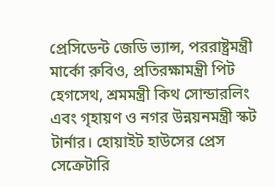প্রেসিডেন্ট জেডি ভ্যান্স, পররাষ্ট্রমন্ত্রী মার্কো রুবিও, প্রতিরক্ষামন্ত্রী পিট হেগসেথ, শ্রমমন্ত্রী কিথ সোন্ডারলিং এবং গৃহায়ণ ও নগর উন্নয়নমন্ত্রী স্কট টার্নার। হোয়াইট হাউসের প্রেস সেক্রেটারি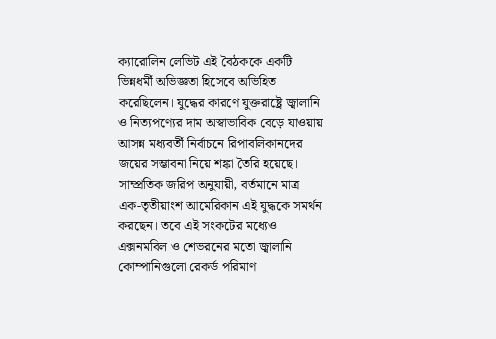ক্যারোলিন লেভিট এই বৈঠককে একটি ভিন্নধর্মী অভিজ্ঞতা হিসেবে অভিহিত করেছিলেন। যুদ্ধের কারণে যুক্তরাষ্ট্রে জ্বালানি ও নিত্যপণ্যের দাম অস্বাভাবিক বেড়ে যাওয়ায় আসন্ন মধ্যবর্তী নির্বাচনে রিপাবলিকানদের জয়ের সম্ভাবনা নিয়ে শঙ্কা তৈরি হয়েছে। সাম্প্রতিক জরিপ অনুযায়ী, বর্তমানে মাত্র এক-তৃতীয়াংশ আমেরিকান এই যুদ্ধকে সমর্থন করছেন। তবে এই সংকটের মধ্যেও এক্সনমবিল ও শেভরনের মতো জ্বালানি কোম্পানিগুলো রেকর্ড পরিমাণ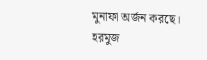মুনাফা অর্জন করছে।
হরমুজ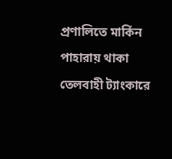প্রণালিতে মার্কিন পাহারায় থাকা তেলবাহী ট্যাংকারে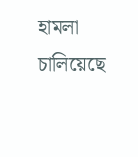হামলা চালিয়েছে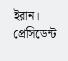ইরান। প্রেসিডেন্ট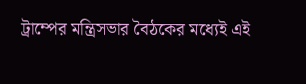ট্রাম্পের মন্ত্রিসভার বৈঠকের মধ্যেই এই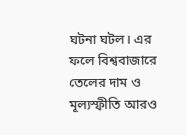ঘটনা ঘটল। এর ফলে বিশ্ববাজারে তেলের দাম ও মূল্যস্ফীতি আরও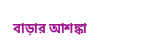বাড়ার আশঙ্কা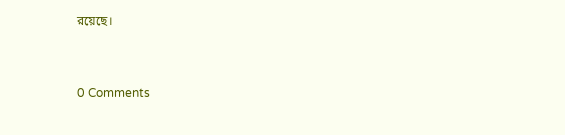রয়েছে।


0 Comments